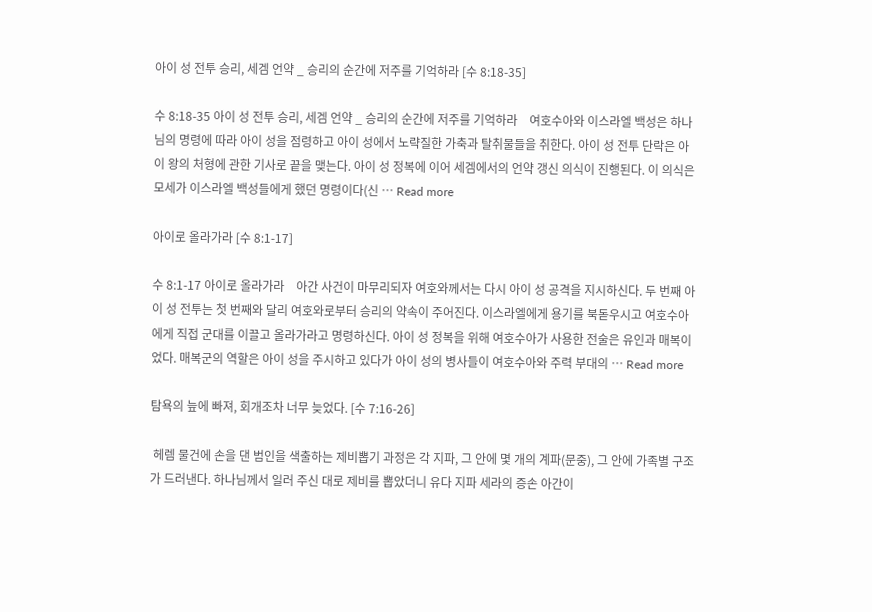아이 성 전투 승리, 세겜 언약 _ 승리의 순간에 저주를 기억하라 [수 8:18-35]

수 8:18-35 아이 성 전투 승리, 세겜 언약 _ 승리의 순간에 저주를 기억하라    여호수아와 이스라엘 백성은 하나님의 명령에 따라 아이 성을 점령하고 아이 성에서 노략질한 가축과 탈취물들을 취한다. 아이 성 전투 단락은 아이 왕의 처형에 관한 기사로 끝을 맺는다. 아이 성 정복에 이어 세겜에서의 언약 갱신 의식이 진행된다. 이 의식은 모세가 이스라엘 백성들에게 했던 명령이다(신 … Read more

아이로 올라가라 [수 8:1-17]

수 8:1-17 아이로 올라가라    아간 사건이 마무리되자 여호와께서는 다시 아이 성 공격을 지시하신다. 두 번째 아이 성 전투는 첫 번째와 달리 여호와로부터 승리의 약속이 주어진다. 이스라엘에게 용기를 북돋우시고 여호수아에게 직접 군대를 이끌고 올라가라고 명령하신다. 아이 성 정복을 위해 여호수아가 사용한 전술은 유인과 매복이었다. 매복군의 역할은 아이 성을 주시하고 있다가 아이 성의 병사들이 여호수아와 주력 부대의 … Read more

탐욕의 늪에 빠져, 회개조차 너무 늦었다. [수 7:16-26]

 헤렘 물건에 손을 댄 범인을 색출하는 제비뽑기 과정은 각 지파, 그 안에 몇 개의 계파(문중), 그 안에 가족별 구조가 드러낸다. 하나님께서 일러 주신 대로 제비를 뽑았더니 유다 지파 세라의 증손 아간이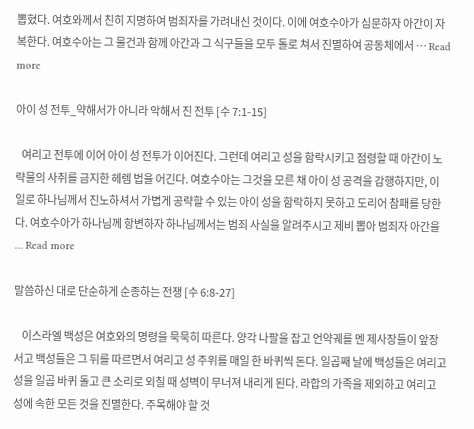뽑혔다. 여호와께서 친히 지명하여 범죄자를 가려내신 것이다. 이에 여호수아가 심문하자 아간이 자복한다. 여호수아는 그 물건과 함께 아간과 그 식구들을 모두 돌로 쳐서 진멸하여 공동체에서 … Read more

아이 성 전투_약해서가 아니라 악해서 진 전투 [수 7:1-15]

   여리고 전투에 이어 아이 성 전투가 이어진다. 그런데 여리고 성을 함락시키고 점령할 때 아간이 노략물의 사취를 금지한 헤렘 법을 어긴다. 여호수아는 그것을 모른 채 아이 성 공격을 감행하지만, 이 일로 하나님께서 진노하셔서 가볍게 공략할 수 있는 아이 성을 함락하지 못하고 도리어 참패를 당한다. 여호수아가 하나님께 항변하자 하나님께서는 범죄 사실을 알려주시고 제비 뽑아 범죄자 아간을 … Read more

말씀하신 대로 단순하게 순종하는 전쟁 [수 6:8-27]

    이스라엘 백성은 여호와의 명령을 묵묵히 따른다. 양각 나팔을 잡고 언약궤를 멘 제사장들이 앞장서고 백성들은 그 뒤를 따르면서 여리고 성 주위를 매일 한 바퀴씩 돈다. 일곱째 날에 백성들은 여리고 성을 일곱 바퀴 돌고 큰 소리로 외칠 때 성벽이 무너져 내리게 된다. 라합의 가족을 제외하고 여리고 성에 속한 모든 것을 진멸한다. 주목해야 할 것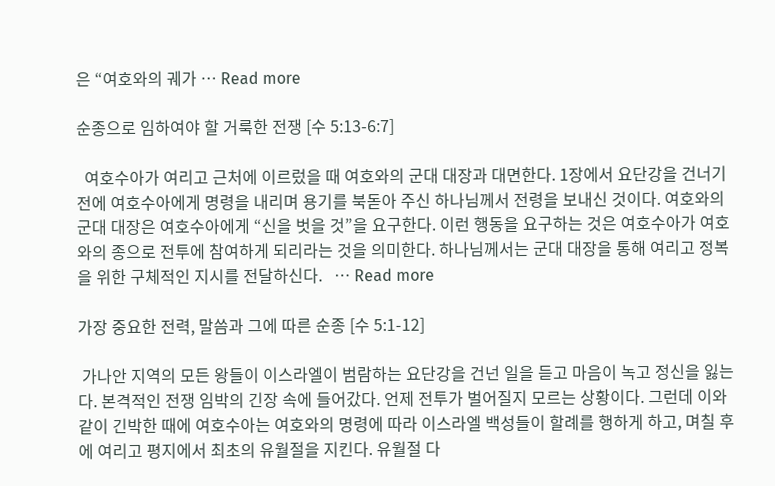은 “여호와의 궤가 … Read more

순종으로 임하여야 할 거룩한 전쟁 [수 5:13-6:7]

  여호수아가 여리고 근처에 이르렀을 때 여호와의 군대 대장과 대면한다. 1장에서 요단강을 건너기 전에 여호수아에게 명령을 내리며 용기를 북돋아 주신 하나님께서 전령을 보내신 것이다. 여호와의 군대 대장은 여호수아에게 “신을 벗을 것”을 요구한다. 이런 행동을 요구하는 것은 여호수아가 여호와의 종으로 전투에 참여하게 되리라는 것을 의미한다. 하나님께서는 군대 대장을 통해 여리고 정복을 위한 구체적인 지시를 전달하신다.   … Read more

가장 중요한 전력, 말씀과 그에 따른 순종 [수 5:1-12]

 가나안 지역의 모든 왕들이 이스라엘이 범람하는 요단강을 건넌 일을 듣고 마음이 녹고 정신을 잃는다. 본격적인 전쟁 임박의 긴장 속에 들어갔다. 언제 전투가 벌어질지 모르는 상황이다. 그런데 이와같이 긴박한 때에 여호수아는 여호와의 명령에 따라 이스라엘 백성들이 할례를 행하게 하고, 며칠 후에 여리고 평지에서 최초의 유월절을 지킨다. 유월절 다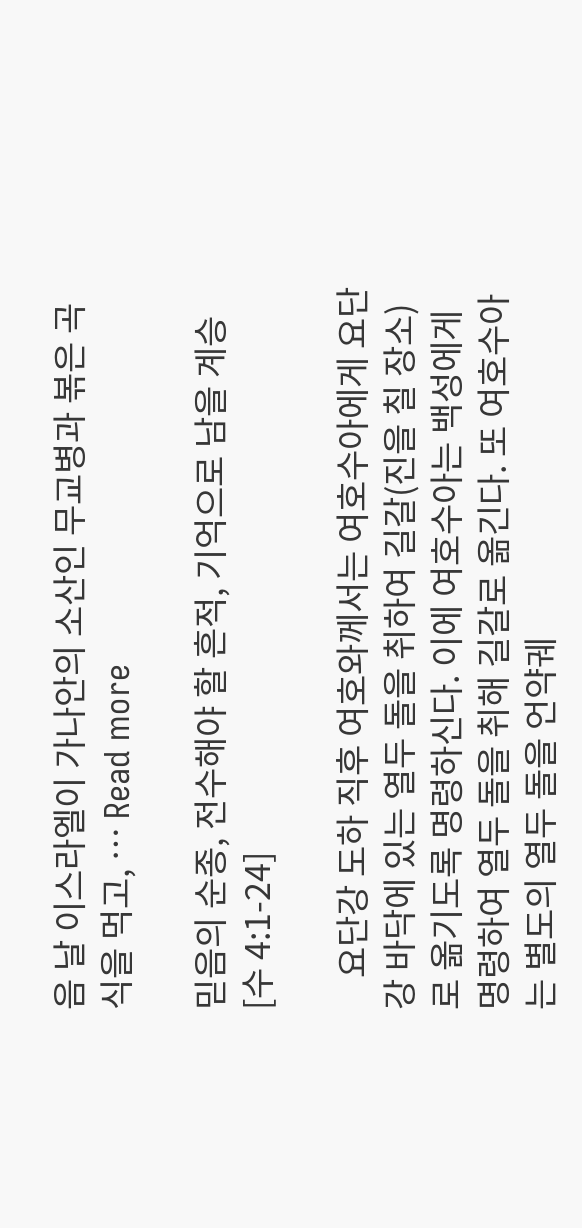음 날 이스라엘이 가나안의 소산인 무교병과 볶은 곡식을 먹고, … Read more

믿음의 순종, 전수해야 할 흔적, 기억으로 남을 계승 [수 4:1-24]

    요단강 도하 직후 여호와께서는 여호수아에게 요단강 바닥에 있는 열두 돌을 취하여 길갈(진을 칠 장소)로 옮기도록 명령하신다. 이에 여호수아는 백성에게 명령하여 열두 돌을 취해 길갈로 옮긴다. 또 여호수아는 별도의 열두 돌을 언약궤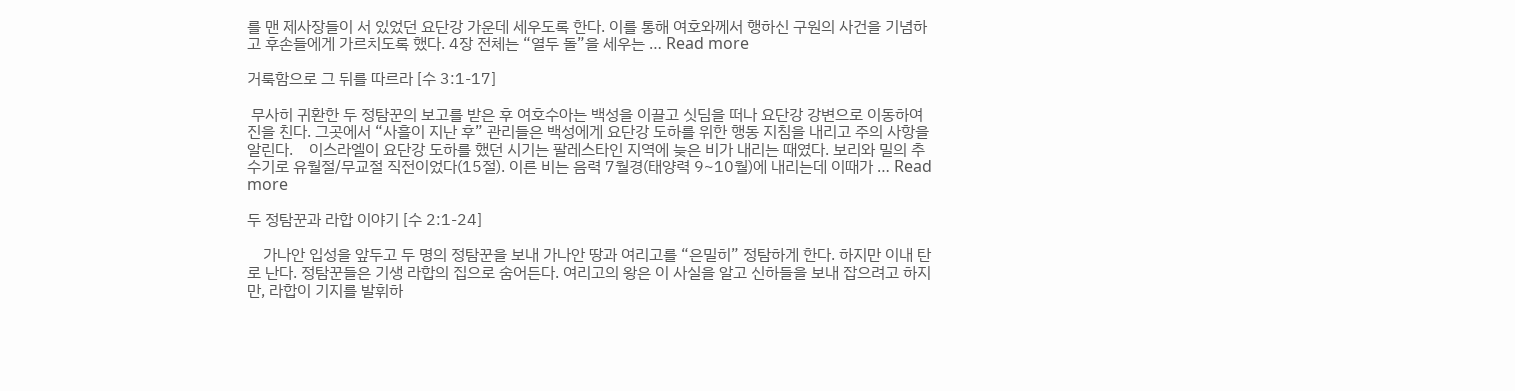를 맨 제사장들이 서 있었던 요단강 가운데 세우도록 한다. 이를 통해 여호와께서 행하신 구원의 사건을 기념하고 후손들에게 가르치도록 했다. 4장 전체는 “열두 돌”을 세우는 … Read more

거룩함으로 그 뒤를 따르라 [수 3:1-17]

 무사히 귀환한 두 정탐꾼의 보고를 받은 후 여호수아는 백성을 이끌고 싯딤을 떠나 요단강 강변으로 이동하여 진을 친다. 그곳에서 “사흘이 지난 후” 관리들은 백성에게 요단강 도하를 위한 행동 지침을 내리고 주의 사항을 알린다.    이스라엘이 요단강 도하를 했던 시기는 팔레스타인 지역에 늦은 비가 내리는 때였다. 보리와 밀의 추수기로 유월절/무교절 직전이었다(15절). 이른 비는 음력 7월경(태양력 9~10월)에 내리는데 이때가 … Read more

두 정탐꾼과 라합 이야기 [수 2:1-24]

    가나안 입성을 앞두고 두 명의 정탐꾼을 보내 가나안 땅과 여리고를 “은밀히” 정탐하게 한다. 하지만 이내 탄로 난다. 정탐꾼들은 기생 라합의 집으로 숨어든다. 여리고의 왕은 이 사실을 알고 신하들을 보내 잡으려고 하지만, 라합이 기지를 발휘하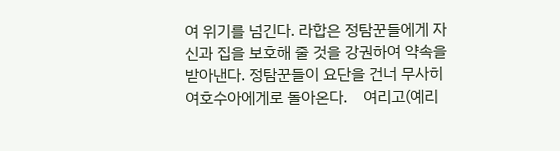여 위기를 넘긴다. 라합은 정탐꾼들에게 자신과 집을 보호해 줄 것을 강권하여 약속을 받아낸다. 정탐꾼들이 요단을 건너 무사히 여호수아에게로 돌아온다.    여리고(예리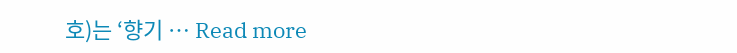호)는 ‘향기 … Read more